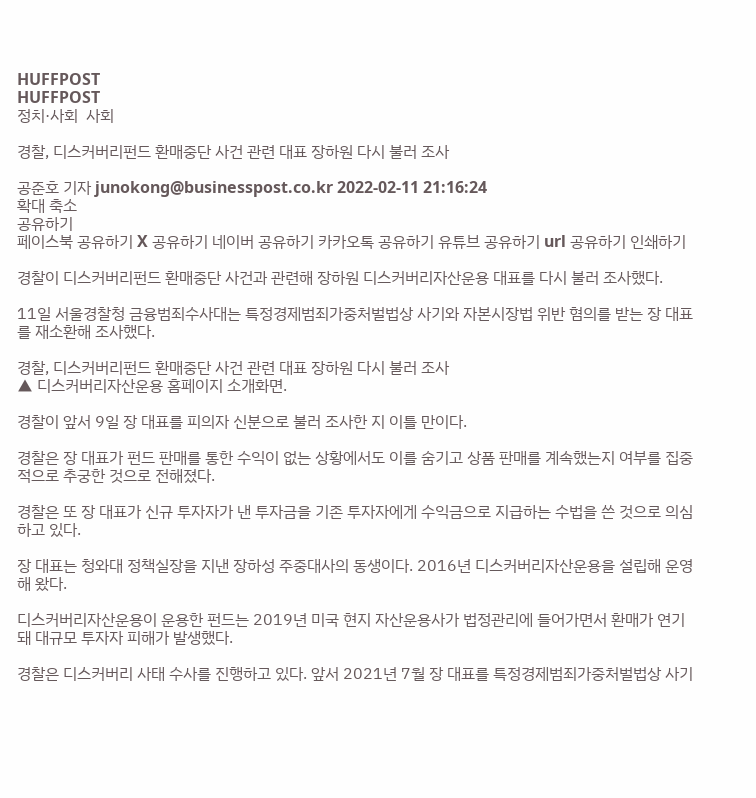HUFFPOST
HUFFPOST
정치·사회  사회

경찰, 디스커버리펀드 환매중단 사건 관련 대표 장하원 다시 불러 조사

공준호 기자 junokong@businesspost.co.kr 2022-02-11 21:16:24
확대 축소
공유하기
페이스북 공유하기 X 공유하기 네이버 공유하기 카카오톡 공유하기 유튜브 공유하기 url 공유하기 인쇄하기

경찰이 디스커버리펀드 환매중단 사건과 관련해 장하원 디스커버리자산운용 대표를 다시 불러 조사했다.

11일 서울경찰청 금융범죄수사대는 특정경제범죄가중처벌법상 사기와 자본시장법 위반 혐의를 받는 장 대표를 재소환해 조사했다.

경찰, 디스커버리펀드 환매중단 사건 관련 대표 장하원 다시 불러 조사
▲ 디스커버리자산운용 홈페이지 소개화면.

경찰이 앞서 9일 장 대표를 피의자 신분으로 불러 조사한 지 이틀 만이다.

경찰은 장 대표가 펀드 판매를 통한 수익이 없는 상황에서도 이를 숨기고 상품 판매를 계속했는지 여부를 집중적으로 추궁한 것으로 전해졌다.

경찰은 또 장 대표가 신규 투자자가 낸 투자금을 기존 투자자에게 수익금으로 지급하는 수법을 쓴 것으로 의심하고 있다.

장 대표는 청와대 정책실장을 지낸 장하성 주중대사의 동생이다. 2016년 디스커버리자산운용을 설립해 운영해 왔다.

디스커버리자산운용이 운용한 펀드는 2019년 미국 현지 자산운용사가 법정관리에 들어가면서 환매가 연기돼 대규모 투자자 피해가 발생했다.

경찰은 디스커버리 사태 수사를 진행하고 있다. 앞서 2021년 7월 장 대표를 특정경제범죄가중처벌법상 사기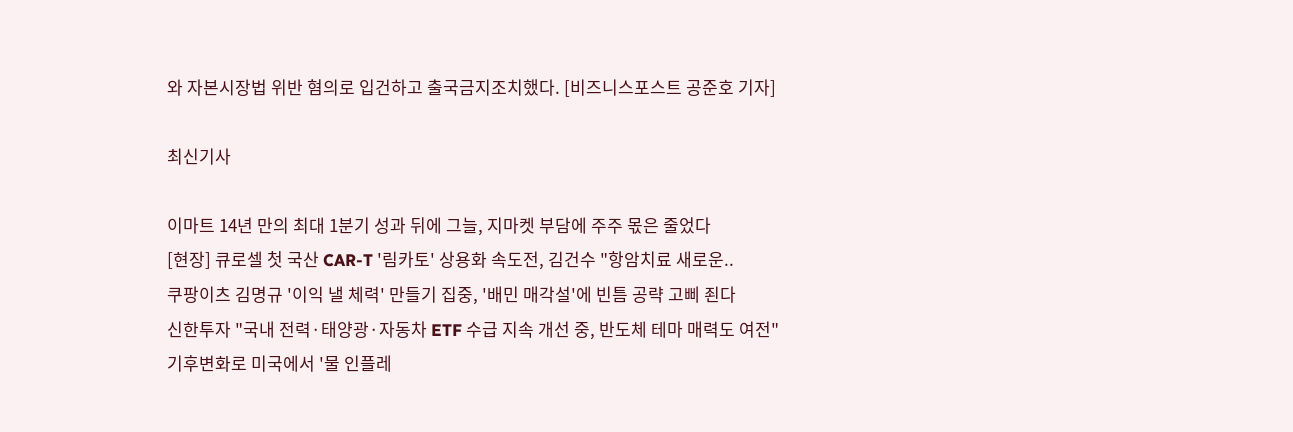와 자본시장법 위반 혐의로 입건하고 출국금지조치했다. [비즈니스포스트 공준호 기자]

최신기사

이마트 14년 만의 최대 1분기 성과 뒤에 그늘, 지마켓 부담에 주주 몫은 줄었다
[현장] 큐로셀 첫 국산 CAR-T '림카토' 상용화 속도전, 김건수 "항암치료 새로운..
쿠팡이츠 김명규 '이익 낼 체력' 만들기 집중, '배민 매각설'에 빈틈 공략 고삐 죈다
신한투자 "국내 전력·태양광·자동차 ETF 수급 지속 개선 중, 반도체 테마 매력도 여전"
기후변화로 미국에서 '물 인플레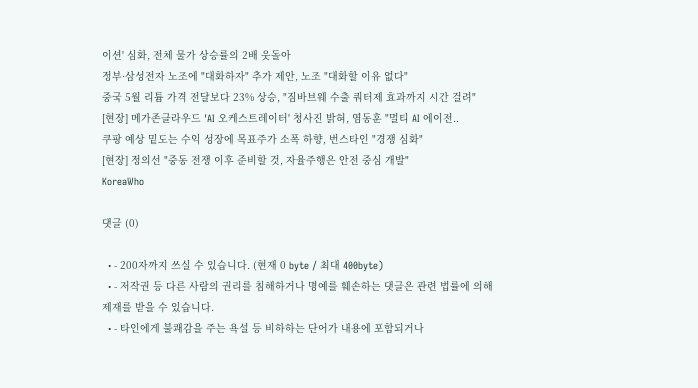이션' 심화, 전체 물가 상승률의 2배 웃돌아
정부·삼성전자 노조에 "대화하자" 추가 제안, 노조 "대화할 이유 없다"
중국 5월 리튬 가격 전달보다 23% 상승, "짐바브웨 수출 쿼터제 효과까지 시간 걸려"
[현장] 메가존클라우드 'AI 오케스트레이터' 청사진 밝혀, 염동훈 "멀티 AI 에이전..
쿠팡 예상 밑도는 수익 성장에 목표주가 소폭 하향, 번스타인 "경쟁 심화"
[현장] 정의선 "중동 전쟁 이후 준비할 것, 자율주행은 안전 중심 개발"
KoreaWho

댓글 (0)

  • - 200자까지 쓰실 수 있습니다. (현재 0 byte / 최대 400byte)
  • - 저작권 등 다른 사람의 권리를 침해하거나 명예를 훼손하는 댓글은 관련 법률에 의해 제재를 받을 수 있습니다.
  • - 타인에게 불쾌감을 주는 욕설 등 비하하는 단어가 내용에 포함되거나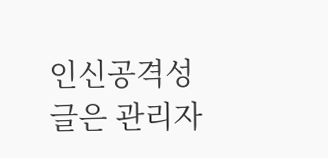인신공격성 글은 관리자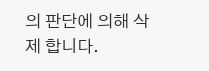의 판단에 의해 삭제 합니다.